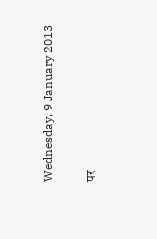Wednesday, 9 January 2013

पर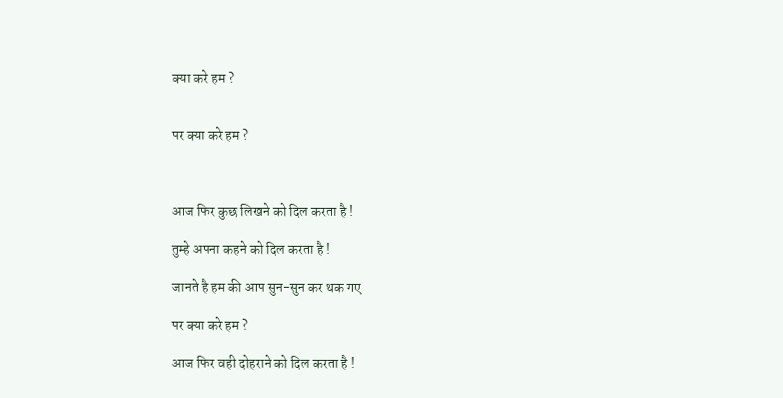क्या करे हम ?


पर क्या करे हम ?



आज फिर कुछ लिखने को दिल करता है !

तुम्हे अपना कहने को दिल करता है !

जानते है हम की आप सुन-सुन कर थक गए

पर क्या करे हम ?

आज फिर वही दोहराने को दिल करता है !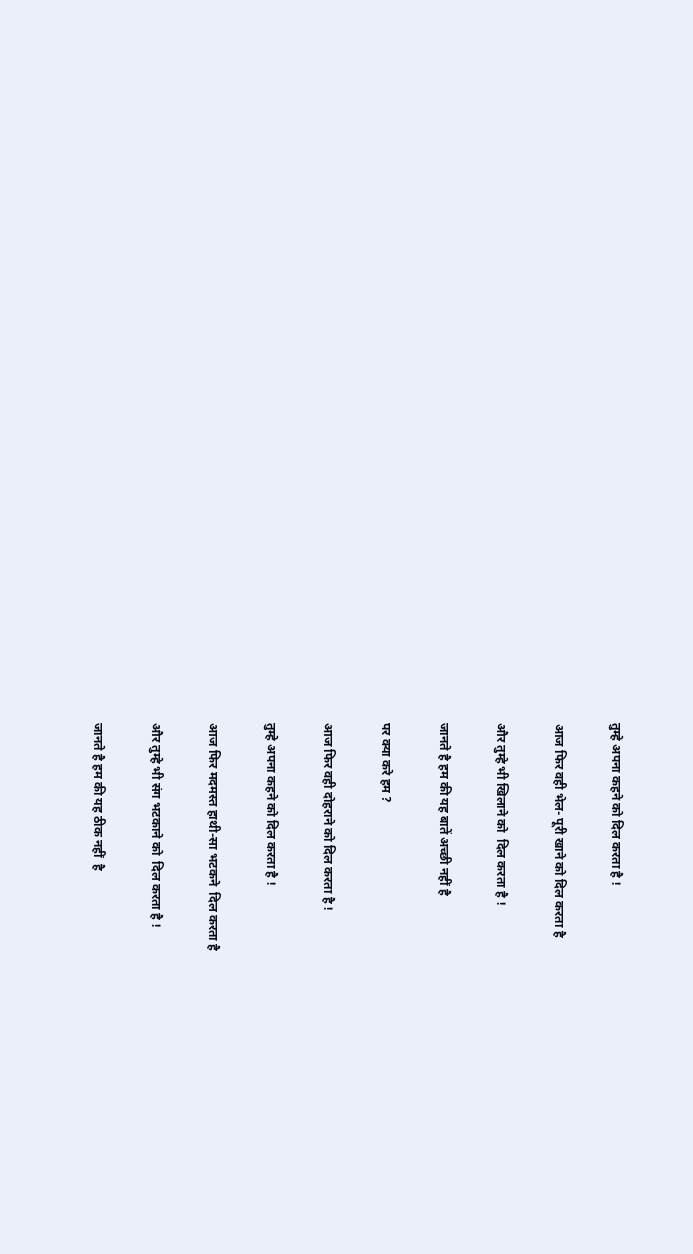तुम्हे अपना कहने को दिल करता है !

आज फिर वही भेल- पूरी खाने को दिल करता है

और तुम्हे भी खिलाने को  दिल करता है !

जानते है हम की यह बातें अच्छी नहीं है

पर क्या करे हम ?

आज फिर वही दोहराने को दिल करता है !

तुम्हे अपना कहने को दिल करता है !

आज फिर मदमस्त हाथी-सा भटकने  दिल करता है

और तुम्हे भी संग भटकाने को  दिल करता है !

जानते है हम की यह ठीक नहीं  है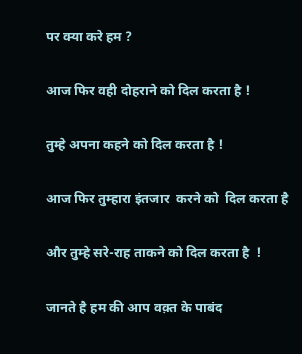पर क्या करे हम ?

आज फिर वही दोहराने को दिल करता है !

तुम्हे अपना कहने को दिल करता है !

आज फिर तुम्हारा इंतजार  करने को  दिल करता है

और तुम्हे सरे-राह ताकने को दिल करता है  !

जानते है हम की आप वक़्त के पाबंद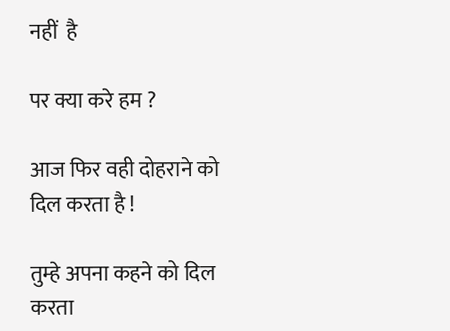नहीं  है

पर क्या करे हम ?

आज फिर वही दोहराने को दिल करता है !

तुम्हे अपना कहने को दिल करता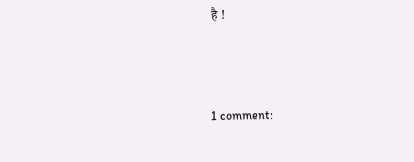है !



1 comment: